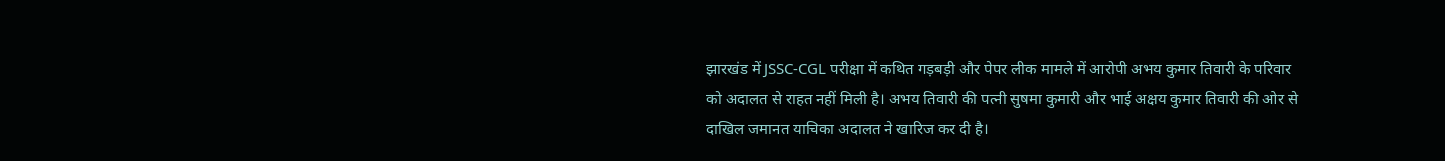झारखंड में JSSC-CGL परीक्षा में कथित गड़बड़ी और पेपर लीक मामले में आरोपी अभय कुमार तिवारी के परिवार को अदालत से राहत नहीं मिली है। अभय तिवारी की पत्नी सुषमा कुमारी और भाई अक्षय कुमार तिवारी की ओर से दाखिल जमानत याचिका अदालत ने खारिज कर दी है।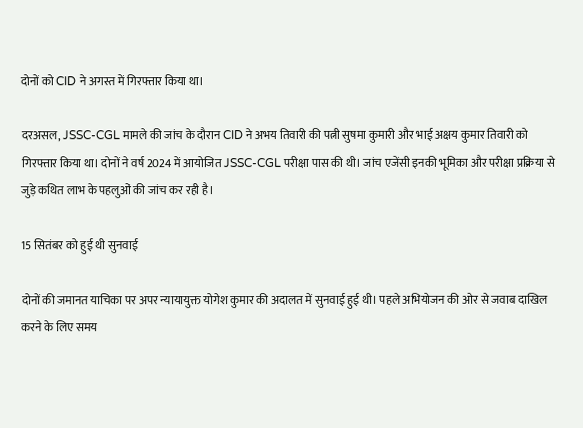दोनों को CID ने अगस्त में गिरफ्तार किया था।

दरअसल, JSSC-CGL मामले की जांच के दौरान CID ने अभय तिवारी की पत्नी सुषमा कुमारी और भाई अक्षय कुमार तिवारी को गिरफ्तार किया था। दोनों ने वर्ष 2024 में आयोजित JSSC-CGL परीक्षा पास की थी। जांच एजेंसी इनकी भूमिका और परीक्षा प्रक्रिया से जुड़े कथित लाभ के पहलुओं की जांच कर रही है।

15 सितंबर को हुई थी सुनवाई

दोनों की जमानत याचिका पर अपर न्यायायुक्त योगेश कुमार की अदालत में सुनवाई हुई थी। पहले अभियोजन की ओर से जवाब दाखिल करने के लिए समय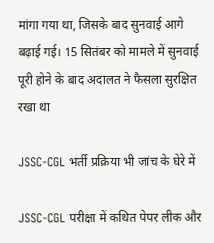मांगा गया था, जिसके बाद सुनवाई आगे बढ़ाई गई। 15 सितंबर को मामले में सुनवाई पूरी होने के बाद अदालत ने फैसला सुरक्षित रखा था

JSSC-CGL भर्ती प्रक्रिया भी जांच के घेरे में

JSSC-CGL परीक्षा में कथित पेपर लीक और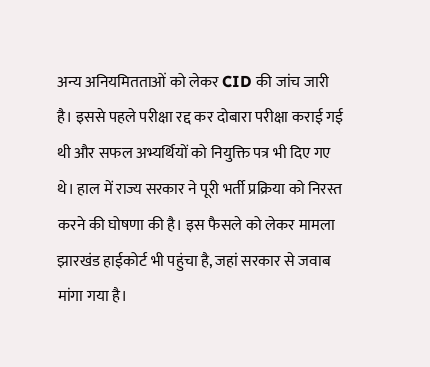अन्य अनियमितताओं को लेकर CID की जांच जारी है। इससे पहले परीक्षा रद्द कर दोबारा परीक्षा कराई गई थी और सफल अभ्यर्थियों को नियुक्ति पत्र भी दिए गए थे। हाल में राज्य सरकार ने पूरी भर्ती प्रक्रिया को निरस्त करने की घोषणा की है। इस फैसले को लेकर मामला झारखंड हाईकोर्ट भी पहुंचा है, जहां सरकार से जवाब मांगा गया है।